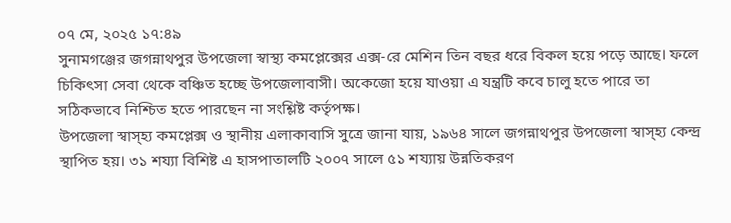০৭ মে, ২০২৫ ১৭:৪৯
সুনামগঞ্জের জগন্নাথপুর উপজেলা স্বাস্থ্য কমপ্লেক্সের এক্স-রে মেশিন তিন বছর ধরে বিকল হয়ে পড়ে আছে। ফলে চিকিৎসা সেবা থেকে বঞ্চিত হচ্ছে উপজেলাবাসী। অকেজো হয়ে যাওয়া এ যন্ত্রটি কবে চালু হতে পারে তা সঠিকভাবে নিশ্চিত হতে পারছেন না সংশ্লিষ্ট কর্তৃপক্ষ।
উপজেলা স্বাস্হ্য কমপ্লেক্স ও স্থানীয় এলাকাবাসি সুত্রে জানা যায়, ১৯৬৪ সালে জগন্নাথপুর উপজেলা স্বাস্হ্য কেন্দ্র স্থাপিত হয়। ৩১ শয্যা বিশিষ্ট এ হাসপাতালটি ২০০৭ সালে ৫১ শয্যায় উন্নতিকরণ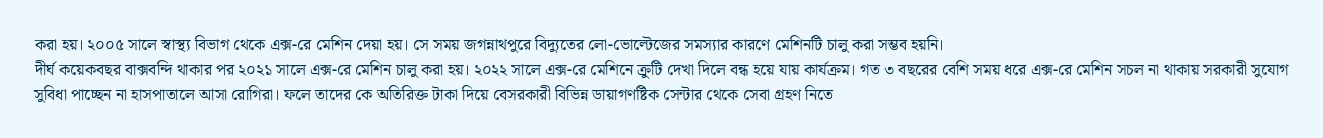করা হয়। ২০০৫ সালে স্বাস্থ্য বিভাগ থেকে এক্স-রে মেশিন দেয়া হয়। সে সময় জগন্নাথপুরে বিদ্যুতের লো-ভোল্টেজের সমস্যার কারণে মেশিনটি চালু করা সম্ভব হয়নি।
দীর্ঘ কয়েকবছর বাক্সবন্দি থাকার পর ২০২১ সালে এক্স-রে মেশিন চালু করা হয়। ২০২২ সালে এক্স-রে মেশিনে ক্রুটি দেখা দিলে বন্ধ হয়ে যায় কার্যক্রম। গত ৩ বছরের বেশি সময় ধরে এক্স-রে মেশিন সচল না থাকায় সরকারী সুযোগ সুবিধা পাচ্ছেন না হাসপাতালে আসা রোগিরা। ফলে তাদের কে অতিরিক্ত টাকা দিয়ে বেসরকারী বিভিন্ন ডায়াগণষ্টিক সেন্টার থেকে সেবা গ্রহণ নিতে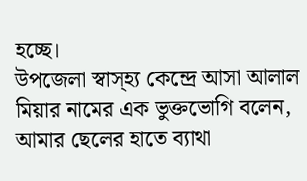হচ্ছে।
উপজেলা স্বাস্হ্য কেন্দ্রে আসা আলাল মিয়ার নামের এক ভুক্তভোগি বলেন, আমার ছেলের হাতে ব্যাথা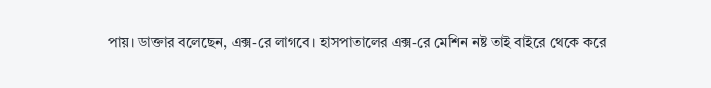পায়। ডাক্তার বলেছেন, এক্স-রে লাগবে। হাসপাতালের এক্স-রে মেশিন নষ্ট তাই বাইরে থেকে করে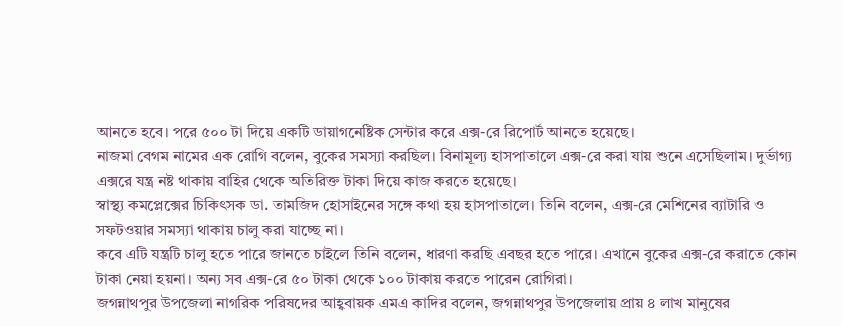আনতে হবে। পরে ৫০০ টা দিয়ে একটি ডায়াগনেষ্টিক সেন্টার করে এক্স-রে রিপোর্ট আনতে হয়েছে।
নাজমা বেগম নামের এক রোগি বলেন, বুকের সমস্যা করছিল। বিনামূল্য হাসপাতালে এক্স-রে করা যায় শুনে এসেছিলাম। দুর্ভাগ্য এক্সরে যন্ত্র নষ্ট থাকায় বাহির থেকে অতিরিক্ত টাকা দিয়ে কাজ করতে হয়েছে।
স্বাস্থ্য কমপ্লেক্সের চিকিৎসক ডা. তামজিদ হোসাইনের সঙ্গে কথা হয় হাসপাতালে। তিনি বলেন, এক্স-রে মেশিনের ব্যাটারি ও সফটওয়ার সমস্যা থাকায় চালু করা যাচ্ছে না।
কবে এটি যন্ত্রটি চালু হতে পারে জানতে চাইলে তিনি বলেন, ধারণা করছি এবছর হতে পারে। এখানে বুকের এক্স-রে করাতে কোন টাকা নেয়া হয়না। অন্য সব এক্স-রে ৫০ টাকা থেকে ১০০ টাকায় করতে পারেন রোগিরা।
জগন্নাথপুর উপজেলা নাগরিক পরিষদের আহ্ববায়ক এমএ কাদির বলেন, জগন্নাথপুর উপজেলায় প্রায় ৪ লাখ মানুষের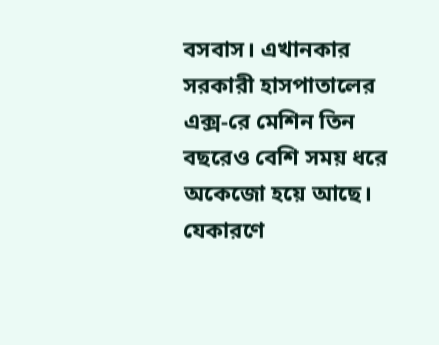বসবাস। এখানকার সরকারী হাসপাতালের এক্স-রে মেশিন তিন বছরেও বেশি সময় ধরে অকেজো হয়ে আছে। যেকারণে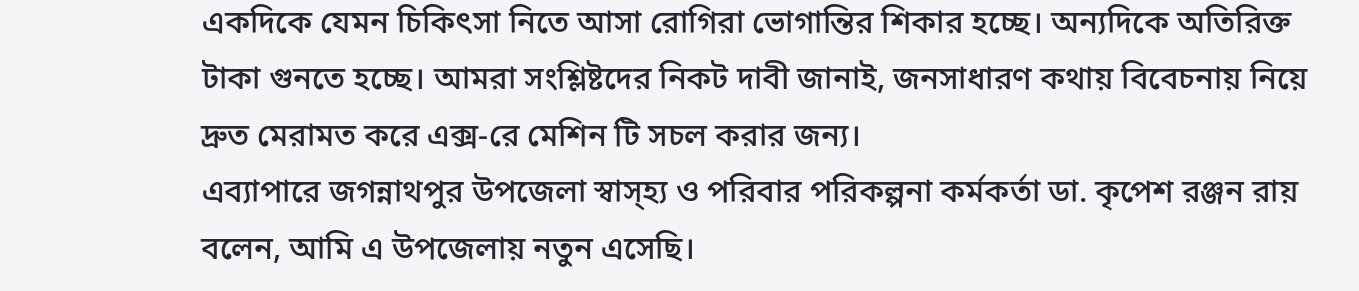একদিকে যেমন চিকিৎসা নিতে আসা রোগিরা ভোগান্তির শিকার হচ্ছে। অন্যদিকে অতিরিক্ত টাকা গুনতে হচ্ছে। আমরা সংশ্লিষ্টদের নিকট দাবী জানাই, জনসাধারণ কথায় বিবেচনায় নিয়ে দ্রুত মেরামত করে এক্স-রে মেশিন টি সচল করার জন্য।
এব্যাপারে জগন্নাথপুর উপজেলা স্বাস্হ্য ও পরিবার পরিকল্পনা কর্মকর্তা ডা. কৃপেশ রঞ্জন রায় বলেন, আমি এ উপজেলায় নতুন এসেছি।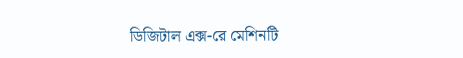ডিজিটাল এক্স-রে মেশিনটি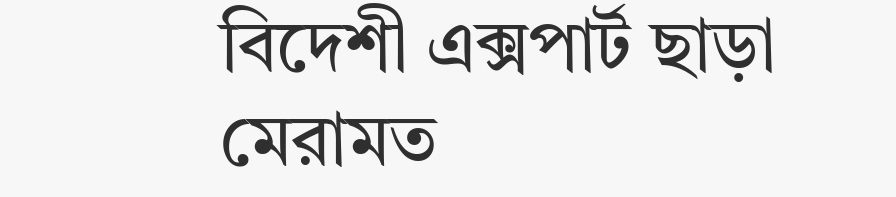বিদেশী এক্সপার্ট ছাড়া মেরামত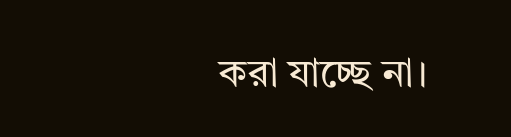করা যাচ্ছে না।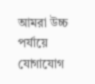আমরা উচ্চ পর্যায়ে যোগাযোগ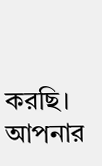করছি।
আপনার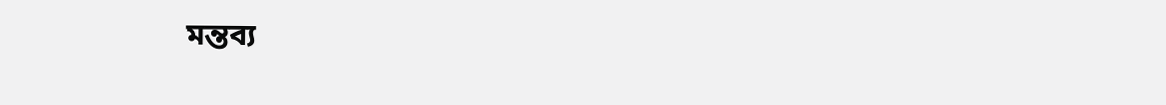মন্তব্য